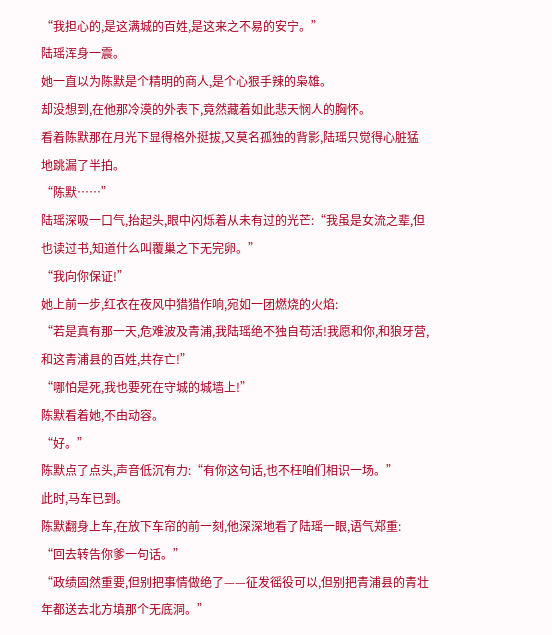“我担心的,是这满城的百姓,是这来之不易的安宁。”
陆瑶浑身一震。
她一直以为陈默是个精明的商人,是个心狠手辣的枭雄。
却没想到,在他那冷漠的外表下,竟然藏着如此悲天悯人的胸怀。
看着陈默那在月光下显得格外挺拔,又莫名孤独的背影,陆瑶只觉得心脏猛地跳漏了半拍。
“陈默……”
陆瑶深吸一口气,抬起头,眼中闪烁着从未有过的光芒:“我虽是女流之辈,但也读过书,知道什么叫覆巢之下无完卵。”
“我向你保证!”
她上前一步,红衣在夜风中猎猎作响,宛如一团燃烧的火焰:
“若是真有那一天,危难波及青浦,我陆瑶绝不独自苟活!我愿和你,和狼牙营,和这青浦县的百姓,共存亡!”
“哪怕是死,我也要死在守城的城墙上!”
陈默看着她,不由动容。
“好。”
陈默点了点头,声音低沉有力:“有你这句话,也不枉咱们相识一场。”
此时,马车已到。
陈默翻身上车,在放下车帘的前一刻,他深深地看了陆瑶一眼,语气郑重:
“回去转告你爹一句话。”
“政绩固然重要,但别把事情做绝了——征发徭役可以,但别把青浦县的青壮年都送去北方填那个无底洞。”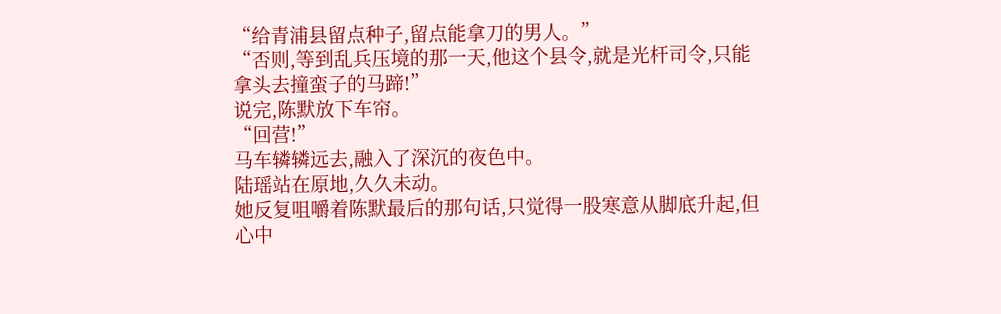“给青浦县留点种子,留点能拿刀的男人。”
“否则,等到乱兵压境的那一天,他这个县令,就是光杆司令,只能拿头去撞蛮子的马蹄!”
说完,陈默放下车帘。
“回营!”
马车辚辚远去,融入了深沉的夜色中。
陆瑶站在原地,久久未动。
她反复咀嚼着陈默最后的那句话,只觉得一股寒意从脚底升起,但心中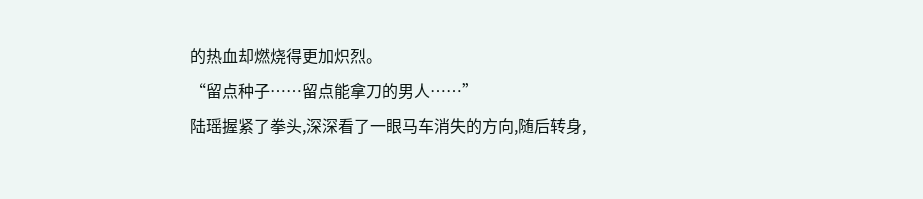的热血却燃烧得更加炽烈。
“留点种子……留点能拿刀的男人……”
陆瑶握紧了拳头,深深看了一眼马车消失的方向,随后转身,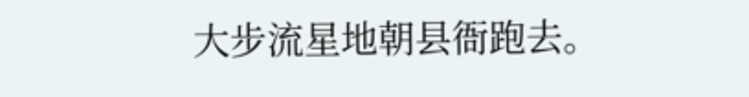大步流星地朝县衙跑去。